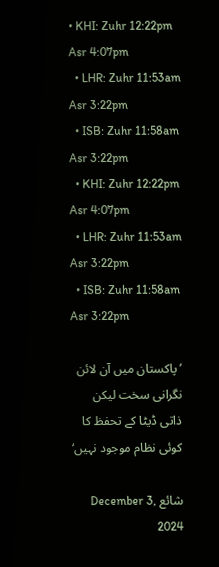• KHI: Zuhr 12:22pm Asr 4:07pm
  • LHR: Zuhr 11:53am Asr 3:22pm
  • ISB: Zuhr 11:58am Asr 3:22pm
  • KHI: Zuhr 12:22pm Asr 4:07pm
  • LHR: Zuhr 11:53am Asr 3:22pm
  • ISB: Zuhr 11:58am Asr 3:22pm

’پاکستان میں آن لائن نگرانی سخت لیکن ذاتی ڈیٹا کے تحفظ کا کوئی نظام موجود نہیں‘

شائع December 3, 2024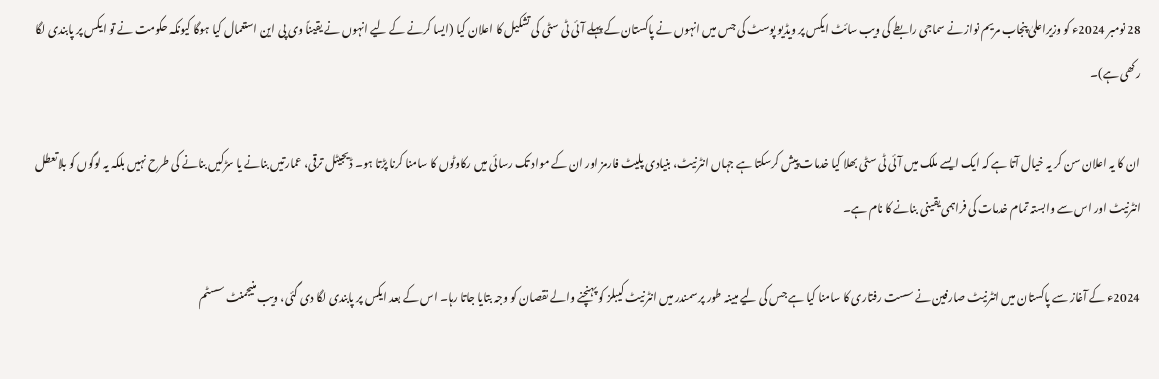28 نومبر 2024ء کو وزیراعلیٰ پنجاب مریم نواز نے سماجی رابطے کی ویب سائٹ ایکس پر ویڈیو پوسٹ کی جس میں انہوں نے پاکستان کے پہلے آئی ٹی سٹی کی تشکیل کا اعلان کیا (ایسا کرنے کے لیے انہوں نے یقیناً وی پی این استعمال کیا ہوگا کیونکہ حکومت نے تو ایکس پر پابندی لگا رکھی ہے)۔

ان کا یہ اعلان سن کر یہ خیال آتا ہے کہ ایک ایسے ملک میں آئی ٹی سٹی بھلا کیا خدمات پیش کرسکتا ہے جہاں انٹرنیٹ، بنیادی پلیٹ فارمز اور ان کے مواد تک رسائی میں رکاوٹوں کا سامنا کرنا پڑتا ہو۔ ڈیجیٹل ترقی، عمارتیں بنانے یا سڑکیں بنانے کی طرح نہیں بلکہ یہ لوگوں کو بلاتعطل انٹرنیٹ اور اس سے وابستہ تمام خدمات کی فراہمی یقینی بنانے کا نام ہے۔

2024ء کے آغاز سے پاکستان میں انٹرنیٹ صارفین نے سست رفتاری کا سامنا کیا ہے جس کی لیے مبینہ طور پر سمندر میں انٹرنیٹ کیبلز کو پہنچنے والے نقصان کو وجہ بتایا جاتا رہا۔ اس کے بعد ایکس پر پابندی لگا دی گئی، ویب منیجمنٹ سسٹم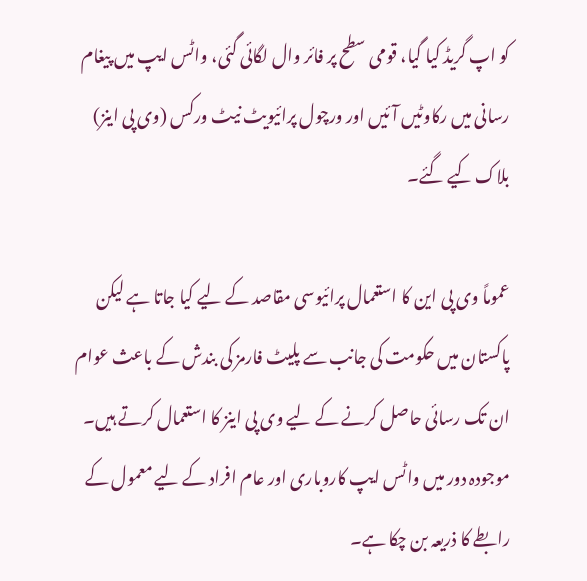کو اپ گریڈ کیا گیا، قومی سطح پر فائر وال لگائی گئی، واٹس ایپ میں پیغام رسانی میں رکاوٹیں آئیں اور ورچول پرائیویٹ نیٹ ورکس (وی پی اینز) بلاک کیے گئے۔

عموماً وی پی این کا استعمال پرائیوسی مقاصد کے لیے کیا جاتا ہے لیکن پاکستان میں حکومت کی جانب سے پلیٹ فارمز کی بندش کے باعث عوام ان تک رسائی حاصل کرنے کے لیے وی پی اینز کا استعمال کرتے ہیں۔ موجودہ دور میں واٹس ایپ کاروباری اور عام افراد کے لیے معمول کے رابطے کا ذریعہ بن چکا ہے۔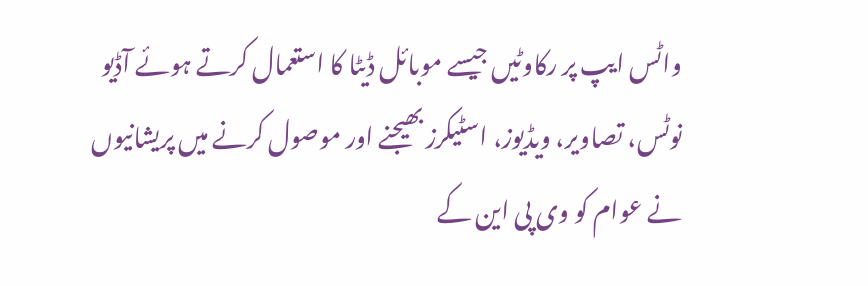واٹس ایپ پر رکاوٹیں جیسے موبائل ڈیٹا کا استعمال کرتے ہوئے آڈیو نوٹس، تصاویر، ویڈیوز، اسٹیکرز بھیجنے اور موصول کرنے میں پریشانیوں نے عوام کو وی پی این کے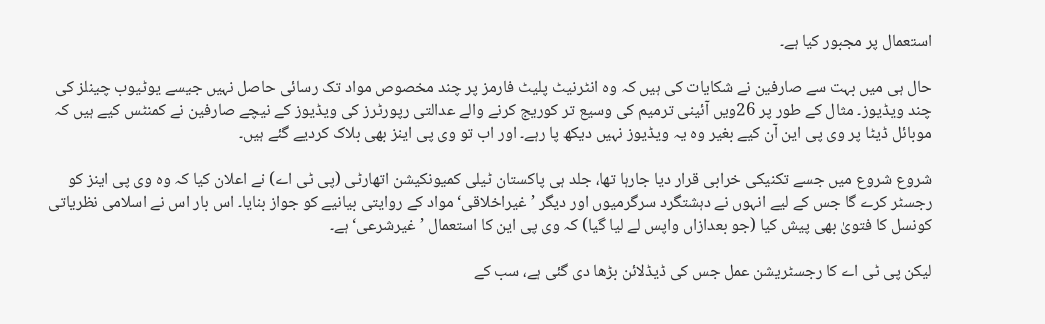استعمال پر مجبور کیا ہے۔

حال ہی میں بہت سے صارفین نے شکایات کی ہیں کہ وہ انٹرنیٹ پلیٹ فارمز پر چند مخصوص مواد تک رسائی حاصل نہیں جیسے یوٹیوب چینلز کی چند ویڈیوز۔ مثال کے طور پر 26ویں آئینی ترمیم کی وسیع تر کوریج کرنے والے عدالتی رپورٹرز کی ویڈیوز کے نیچے صارفین نے کمنٹس کیے ہیں کہ موبائل ڈیٹا پر وی پی این آن کیے بغیر وہ یہ ویڈیوز نہیں دیکھ پا رہے۔ اور اب تو وی پی اینز بھی بلاک کردیے گئے ہیں۔

شروع شروع میں جسے تکنیکی خرابی قرار دیا جارہا تھا، جلد ہی پاکستان ٹیلی کمیونکیشن اتھارٹی (پی ٹی اے) نے اعلان کیا کہ وہ وی پی اینز کو رجسٹر کرے گا جس کے لیے انہوں نے دہشتگرد سرگرمیوں اور دیگر ’غیراخلاقی‘ مواد کے روایتی بیانیے کو جواز بنایا۔ اس بار اس نے اسلامی نظریاتی کونسل کا فتویٰ بھی پیش کیا (جو بعدازاں واپس لے لیا گیا) کہ وی پی این کا استعمال ’غیرشرعی‘ ہے۔

لیکن پی ٹی اے کا رجسٹریشن عمل جس کی ڈیڈلائن بڑھا دی گئی ہے، سب کے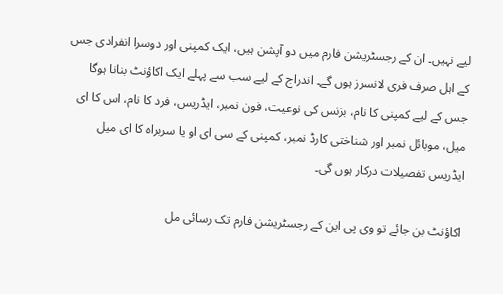لیے نہیں۔ ان کے رجسٹریشن فارم میں دو آپشن ہیں، ایک کمپنی اور دوسرا انفرادی جس کے اہل صرف فری لانسرز ہوں گے۔ اندراج کے لیے سب سے پہلے ایک اکاؤنٹ بنانا ہوگا جس کے لیے کمپنی کا نام، بزنس کی نوعیت، فون نمبر، ایڈریس، فرد کا نام، اس کا ای میل، موبائل نمبر اور شناختی کارڈ نمبر، کمپنی کے سی ای او یا سربراہ کا ای میل ایڈریس تفصیلات درکار ہوں گی۔

اکاؤنٹ بن جائے تو وی پی این کے رجسٹریشن فارم تک رسائی مل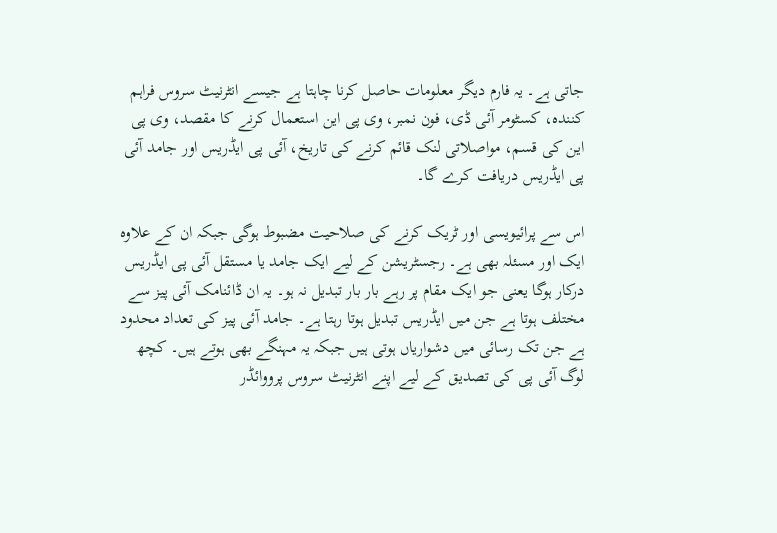جاتی ہے۔ یہ فارم دیگر معلومات حاصل کرنا چاہتا ہے جیسے انٹرنیٹ سروس فراہم کنندہ، کسٹومر آئی ڈی، فون نمبر، وی پی این استعمال کرنے کا مقصد، وی پی این کی قسم، مواصلاتی لنک قائم کرنے کی تاریخ، آئی پی ایڈریس اور جامد آئی پی ایڈریس دریافت کرے گا۔

اس سے پرائیویسی اور ٹریک کرنے کی صلاحیت مضبوط ہوگی جبکہ ان کے علاوہ ایک اور مسئلہ بھی ہے۔ رجسٹریشن کے لیے ایک جامد یا مستقل آئی پی ایڈریس درکار ہوگا یعنی جو ایک مقام پر رہے بار بار تبدیل نہ ہو۔ یہ ان ڈائنامک آئی پیز سے مختلف ہوتا ہے جن میں ایڈریس تبدیل ہوتا رہتا ہے۔ جامد آئی پیز کی تعداد محدود ہے جن تک رسائی میں دشواریاں ہوتی ہیں جبکہ یہ مہنگے بھی ہوتے ہیں۔ کچھ لوگ آئی پی کی تصدیق کے لیے اپنے انٹرنیٹ سروس پرووائڈر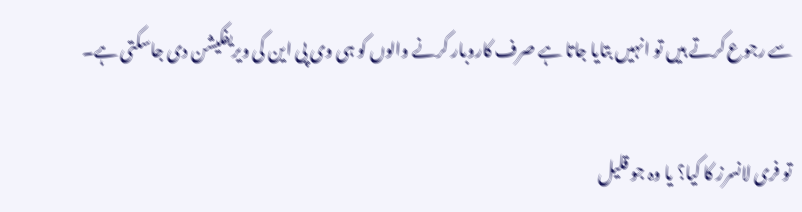سے رجوع کرتے ہیں تو انہیں بتایا جاتا ہے صرف کاروبار کرنے والوں کو ہی وی پی این کی ویریفکیشن دی جاسکتی ہے۔

تو فری لانسرز کا کیا؟ یا وہ جو قلیل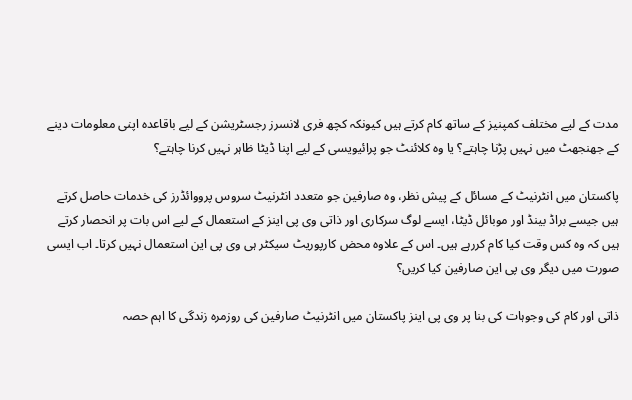مدت کے لیے مختلف کمپنیز کے ساتھ کام کرتے ہیں کیونکہ کچھ فری لانسرز رجسٹریشن کے لیے باقاعدہ اپنی معلومات دینے کے جھنجھٹ میں نہیں پڑنا چاہتے؟ یا وہ کلائنٹ جو پرائیویسی کے لیے اپنا ڈیٹا ظاہر نہیں کرنا چاہتے؟

پاکستان میں انٹرنیٹ کے مسائل کے پیش نظر، وہ صارفین جو متعدد انٹرنیٹ سروس پرووائڈرز کی خدمات حاصل کرتے ہیں جیسے براڈ بینڈ اور موبائل ڈیٹا، ایسے لوگ سرکاری اور ذاتی وی پی اینز کے استعمال کے لیے اس بات پر انحصار کرتے ہیں کہ وہ کس وقت کیا کام کررہے ہیں۔ اس کے علاوہ محض کارپوریٹ سیکٹر ہی وی پی این استعمال نہیں کرتا۔ اب ایسی صورت میں دیگر وی پی این صارفین کیا کریں؟

ذاتی اور کام کی وجوہات کی بنا پر وی پی اینز پاکستان میں انٹرنیٹ صارفین کی روزمرہ زندگی کا اہم حصہ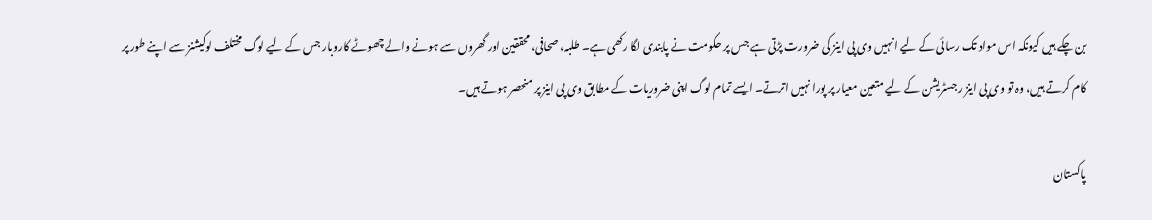بن چکے ہیں کیونکہ اس مواد تک رسائی کے لیے انہیں وی پی اینز کی ضرورت پڑتی ہے جس پر حکومت نے پابندی لگا رکھی ہے۔ طلبہ، صحافی، محققین اور گھروں سے ہونے والے چھوٹے کاروبار جس کے لیے لوگ مختلف لوکیشنز سے اپنے طور پر کام کرتے ہیں، وہ تو وی پی اینز رجسٹریشن کے لیے متعین معیار پر پورا نہیں اترتے۔ ایسے تمام لوگ اپنی ضروریات کے مطابق وی پی اینز پر منحصر ہوتے ہیں۔

پاکستان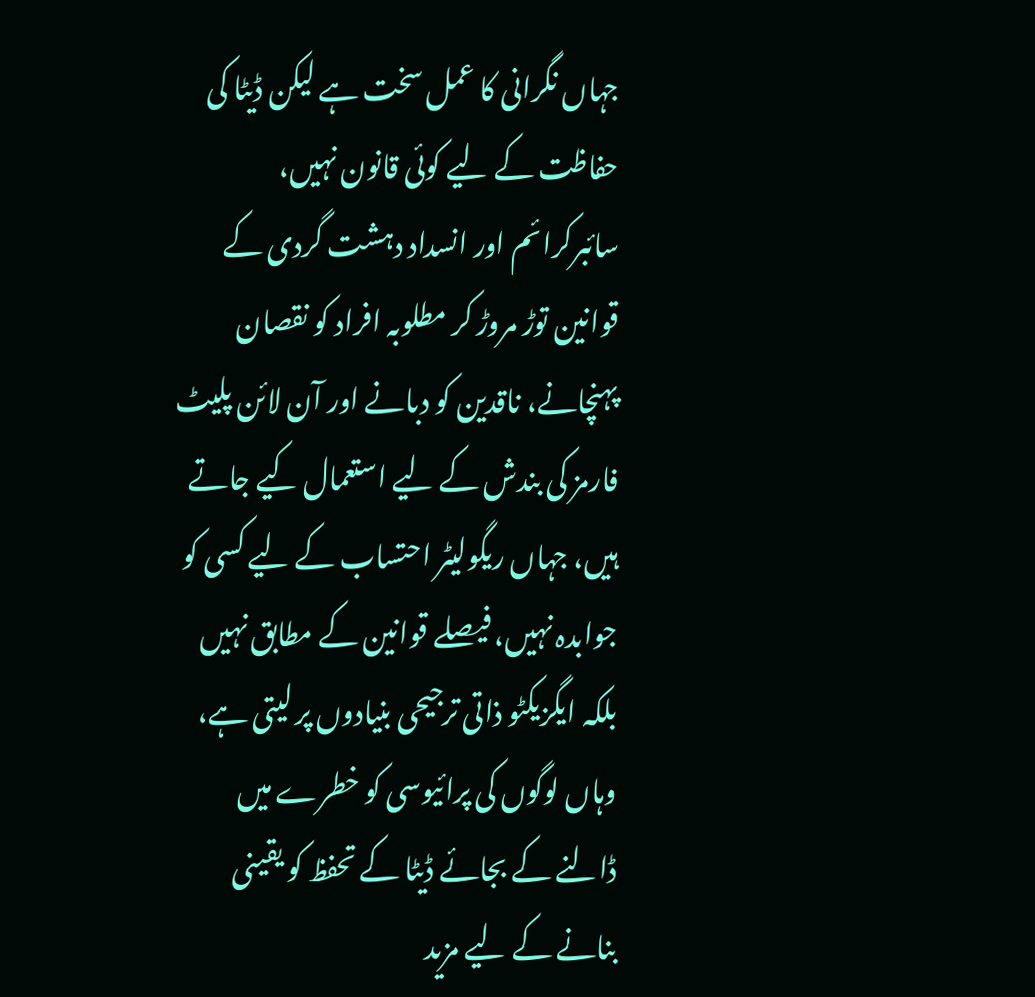جہاں نگرانی کا عمل سخت ہے لیکن ڈیٹا کی حفاظت کے لیے کوئی قانون نہیں، سائبرکرائم اور انسداد دہشت گردی کے قوانین توڑ مروڑ کر مطلوبہ افراد کو نقصان پہنچانے، ناقدین کو دبانے اور آن لائن پلیٹ فارمز کی بندش کے لیے استعمال کیے جاتے ہیں، جہاں ریگولیٹر احتساب کے لیے کسی کو جوابدہ نہیں، فیصلے قوانین کے مطابق نہیں بلکہ ایگزیکٹو ذاتی ترجیحی بنیادوں پر لیتی ہے، وہاں لوگوں کی پرائیوسی کو خطرے میں ڈالنے کے بجائے ڈیٹا کے تحفظ کو یقینی بنانے کے لیے مزید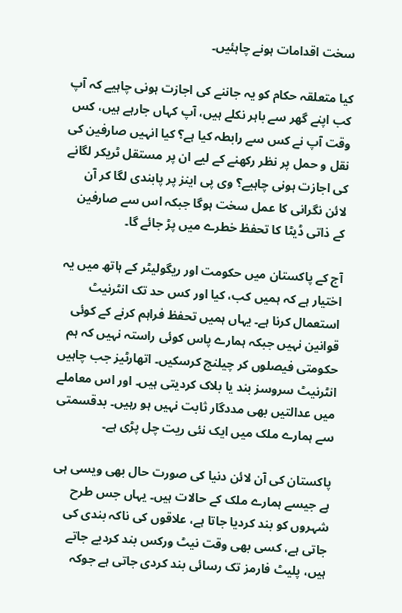سخت اقدامات ہونے چاہئیں۔

کیا متعلقہ حکام کو یہ جاننے کی اجازت ہونی چاہیے کہ آپ کب اپنے گھر سے باہر نکلے ہیں، آپ کہاں جارہے ہیں، کس وقت آپ نے کس سے رابطہ کیا ہے؟ کیا انہیں صارفین کی نقل و حمل پر نظر رکھنے کے لیے ان پر مستقل ٹریکر لگانے کی اجازت ہونی چاہیے؟ وی پی اینز پر پابندی لگا کر آن لائن نگرانی کا عمل سخت ہوگا جبکہ اس سے صارفین کے ذاتی ڈیٹا کا تحفظ خطرے میں پڑ جائے گا۔

آج کے پاکستان میں حکومت اور ریگولیٹر کے ہاتھ میں یہ اختیار ہے کہ ہمیں کب، کیا اور کس حد تک انٹرنیٹ استعمال کرنا ہے۔ یہاں ہمیں تحفظ فراہم کرنے کے کوئی قوانین نہیں جبکہ ہمارے پاس کوئی راستہ نہیں کہ ہم حکومتی فیصلوں کر چیلنج کرسکیں۔ اتھارٹیز جب چاہیں انٹرنیٹ سروسز بند یا بلاک کردیتی ہیں۔ اور اس معاملے میں عدالتیں بھی مددگار ثابت نہیں ہو رہیں۔ بدقسمتی سے ہمارے ملک میں ایک نئی ریت چل پڑی ہے۔

پاکستان کی آن لائن دنیا کی صورت حال بھی ویسی ہی ہے جیسے ہمارے ملک کے حالات ہیں۔ یہاں جس طرح شہروں کو بند کردیا جاتا ہے، علاقوں کی ناکہ بندی کی جاتی ہے، کسی بھی وقت نیٹ ورکس بند کردیے جاتے ہیں، پلیٹ فارمز تک رسائی بند کردی جاتی ہے جوکہ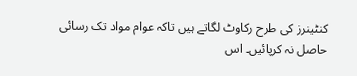کنٹینرز کی طرح رکاوٹ لگاتے ہیں تاکہ عوام مواد تک رسائی حاصل نہ کرپائیں۔ اس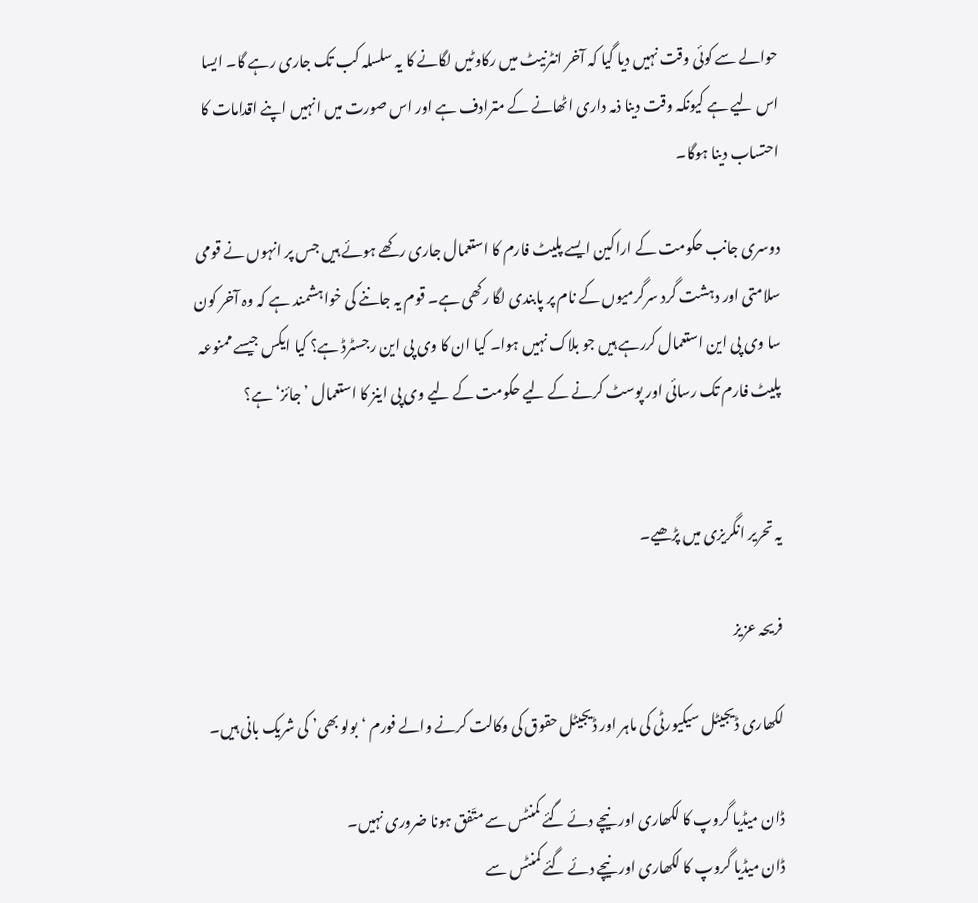حوالے سے کوئی وقت نہیں دیا گیا کہ آخر انٹرنیٹ میں رکاوٹیں لگانے کا یہ سلسلہ کب تک جاری رہے گا۔ ایسا اس لیے ہے کیونکہ وقت دینا ذمہ داری اٹھانے کے مترادف ہے اور اس صورت میں انہیں اپنے اقدامات کا احتساب دینا ہوگا۔

دوسری جانب حکومت کے اراکین ایسے پلیٹ فارم کا استعمال جاری رکھے ہوئے ہیں جس پر انہوں نے قومی سلامتی اور دہشت گرد سرگرمیوں کے نام پر پابندی لگا رکھی ہے۔ قوم یہ جاننے کی خواہشمند ہے کہ وہ آخر کون سا وی پی این استعمال کررہے ہیں جو بلاک نہیں ہوا۔ کیا ان کا وی پی این رجسٹرڈ ہے؟ کیا ایکس جیسے ممنوعہ پلیٹ فارم تک رسائی اور پوسٹ کرنے کے لیے حکومت کے لیے وی پی اینز کا استعمال ’جائز‘ ہے؟


یہ تحریر انگریزی میں پڑھیے۔

فریحہ عزیز

لکھاری ڈیجیٹل سیکیورٹی کی ماہر اور ڈیجیٹل حقوق کی وکالت کرنے والے فورم ‘بولو بھی’ کی شریک بانی ہیں۔

ڈان میڈیا گروپ کا لکھاری اور نیچے دئے گئے کمنٹس سے متّفق ہونا ضروری نہیں۔
ڈان میڈیا گروپ کا لکھاری اور نیچے دئے گئے کمنٹس سے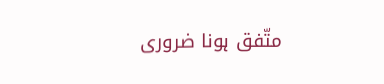متّفق ہونا ضروری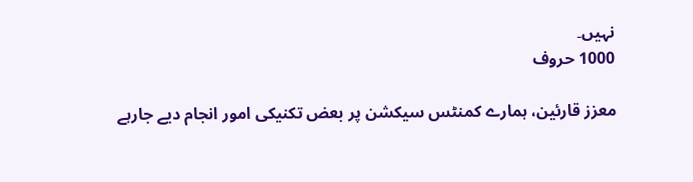نہیں۔
1000 حروف

معزز قارئین، ہمارے کمنٹس سیکشن پر بعض تکنیکی امور انجام دیے جارہے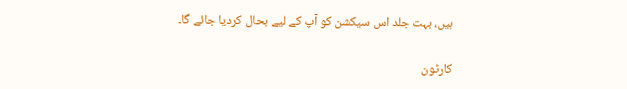ہیں، بہت جلد اس سیکشن کو آپ کے لیے بحال کردیا جائے گا۔

کارٹون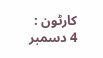کارٹون : 4 دسمبر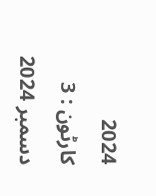2024
کارٹون : 3 دسمبر 2024